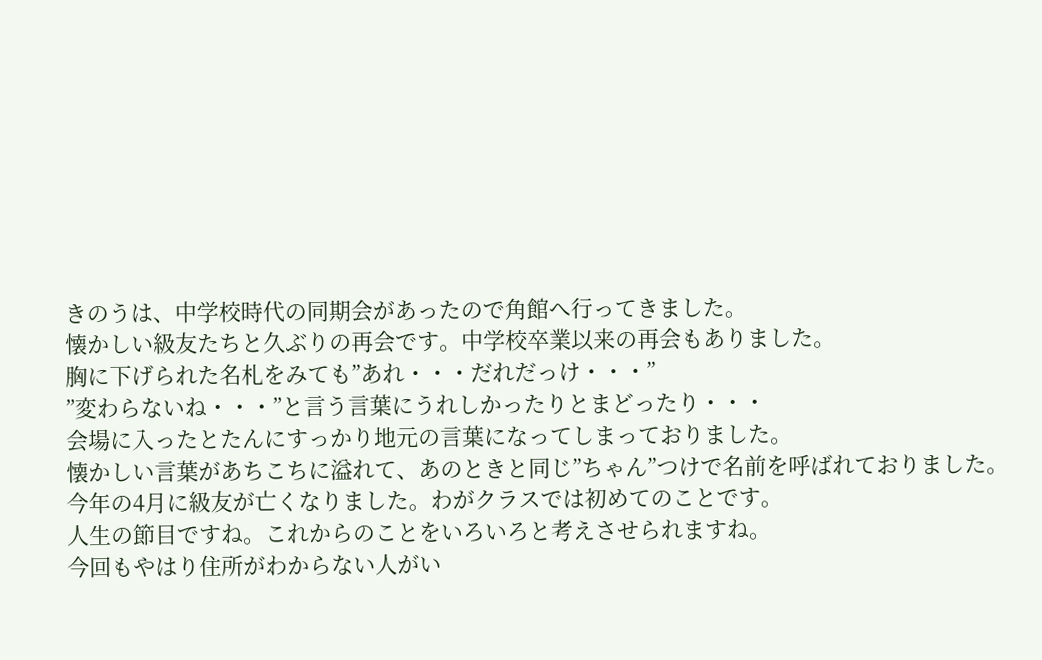きのうは、中学校時代の同期会があったので角館へ行ってきました。
懐かしい級友たちと久ぶりの再会です。中学校卒業以来の再会もありました。
胸に下げられた名札をみても”あれ・・・だれだっけ・・・”
”変わらないね・・・”と言う言葉にうれしかったりとまどったり・・・
会場に入ったとたんにすっかり地元の言葉になってしまっておりました。
懐かしい言葉があちこちに溢れて、あのときと同じ”ちゃん”つけで名前を呼ばれておりました。
今年の4月に級友が亡くなりました。わがクラスでは初めてのことです。
人生の節目ですね。これからのことをいろいろと考えさせられますね。
今回もやはり住所がわからない人がい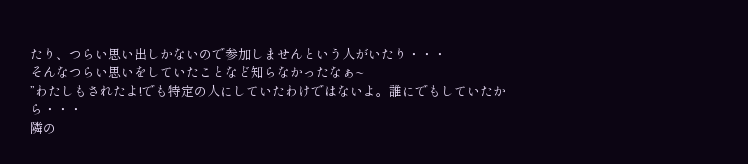たり、つらい思い出しかないので参加しませんという人がいたり・・・
そんなつらい思いをしていたことなど知らなかったなぁ~
”わたしもされたよ!でも特定の人にしていたわけではないよ。誰にでもしていたから・・・
隣の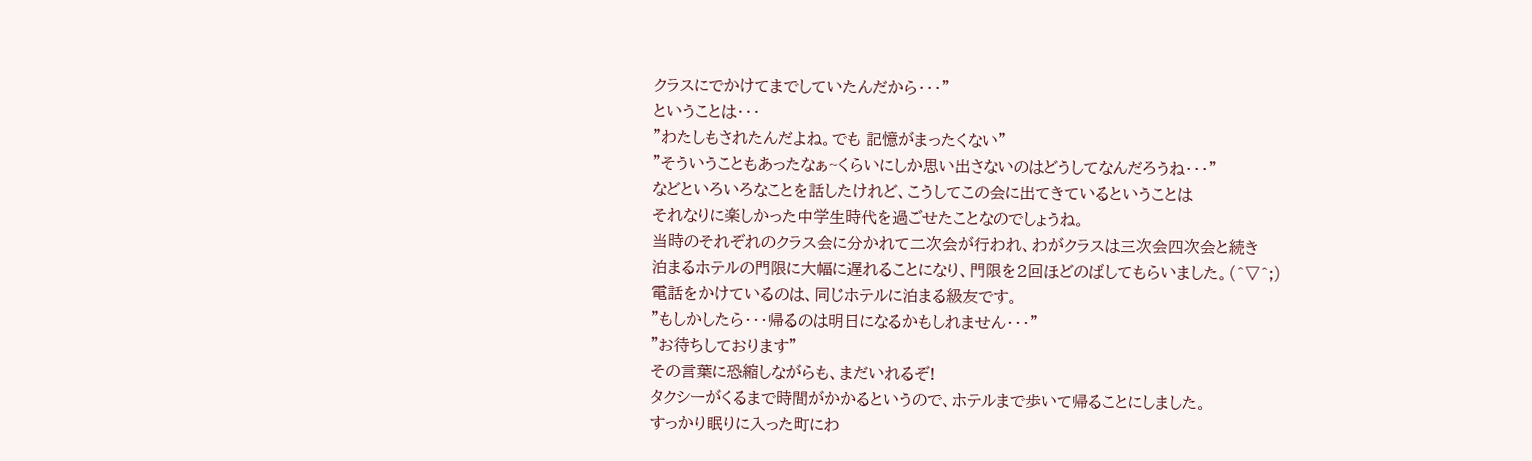クラスにでかけてまでしていたんだから・・・”
ということは・・・
”わたしもされたんだよね。でも 記憶がまったくない”
”そういうこともあったなぁ~くらいにしか思い出さないのはどうしてなんだろうね・・・”
などといろいろなことを話したけれど、こうしてこの会に出てきているということは
それなりに楽しかった中学生時代を過ごせたことなのでしょうね。
当時のそれぞれのクラス会に分かれて二次会が行われ、わがクラスは三次会四次会と続き
泊まるホテルの門限に大幅に遅れることになり、門限を2回ほどのばしてもらいました。(^▽^;)
電話をかけているのは、同じホテルに泊まる級友です。
”もしかしたら・・・帰るのは明日になるかもしれません・・・”
”お待ちしております”
その言葉に恐縮しながらも、まだいれるぞ!
タクシーがくるまで時間がかかるというので、ホテルまで歩いて帰ることにしました。
すっかり眠りに入った町にわ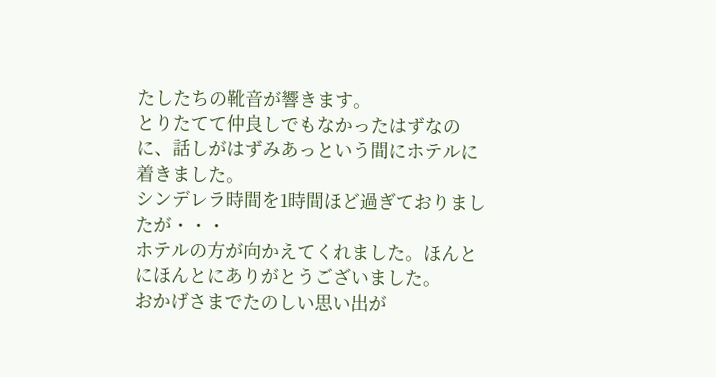たしたちの靴音が響きます。
とりたてて仲良しでもなかったはずなのに、話しがはずみあっという間にホテルに着きました。
シンデレラ時間を1時間ほど過ぎておりましたが・・・
ホテルの方が向かえてくれました。ほんとにほんとにありがとうございました。
おかげさまでたのしい思い出が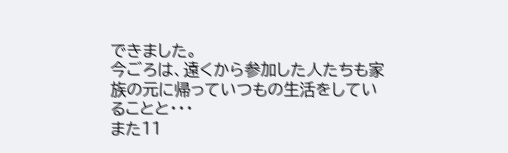できました。
今ごろは、遠くから参加した人たちも家族の元に帰っていつもの生活をしていることと・・・
また11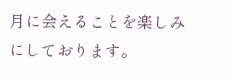月に会えることを楽しみにしております。